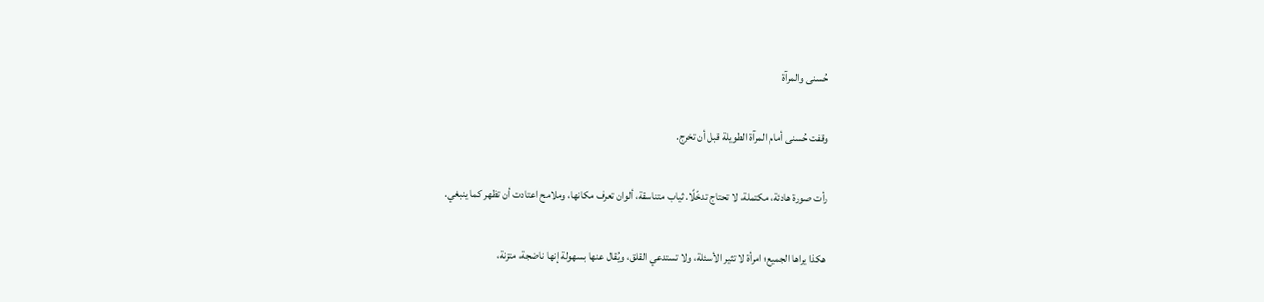حُسنى والمرآة

وقفت حُسنى أمام المرآة الطويلة قبل أن تخرج.

رأت صورة هادئة، مكتملة، لا تحتاج تدخّلًا. ثياب متناسقة، ألوان تعرف مكانها، وملامح اعتادت أن تظهر كما ينبغي.

هكذا يراها الجميع؛ امرأة لا تثير الأسئلة، ولا تستدعي القلق، ويُقال عنها بسهولة إنها ناضجة، متزنة،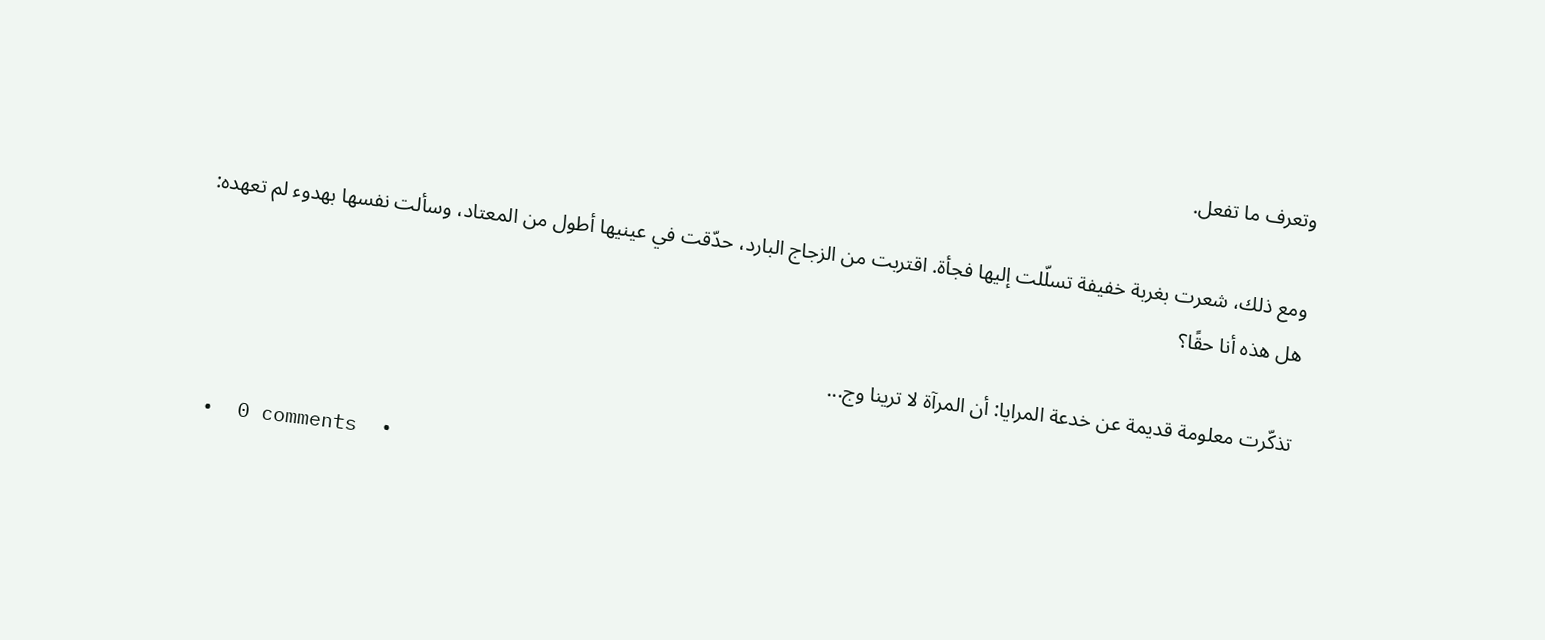وتعرف ما تفعل.

ومع ذلك، شعرت بغربة خفيفة تسلّلت إليها فجأة. اقتربت من الزجاج البارد، حدّقت في عينيها أطول من المعتاد، وسألت نفسها بهدوء لم تعهده: هل هذه أنا حقًا؟

تذكّرت معلومة قديمة عن خدعة المرايا: أن المرآة لا ترينا وج...

 •  0 comments  •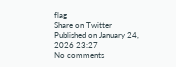flag
Share on Twitter
Published on January 24, 2026 23:27
No comments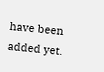have been added yet.